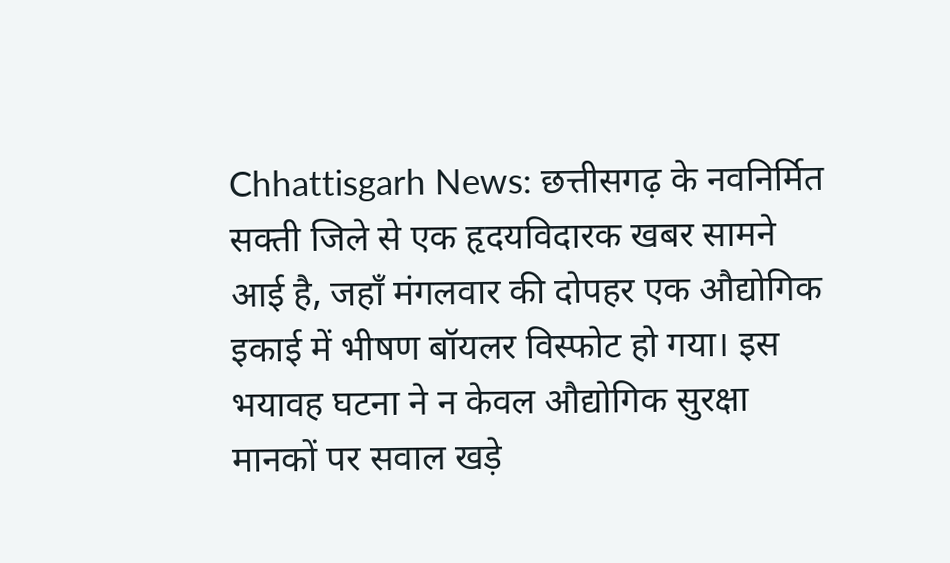Chhattisgarh News: छत्तीसगढ़ के नवनिर्मित सक्ती जिले से एक हृदयविदारक खबर सामने आई है, जहाँ मंगलवार की दोपहर एक औद्योगिक इकाई में भीषण बॉयलर विस्फोट हो गया। इस भयावह घटना ने न केवल औद्योगिक सुरक्षा मानकों पर सवाल खड़े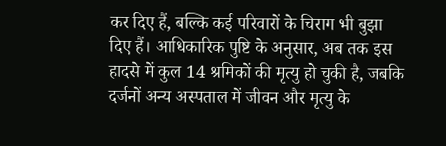कर दिए हैं, बल्कि कई परिवारों के चिराग भी बुझा दिए हैं। आधिकारिक पुष्टि के अनुसार, अब तक इस हादसे में कुल 14 श्रमिकों की मृत्यु हो चुकी है, जबकि दर्जनों अन्य अस्पताल में जीवन और मृत्यु के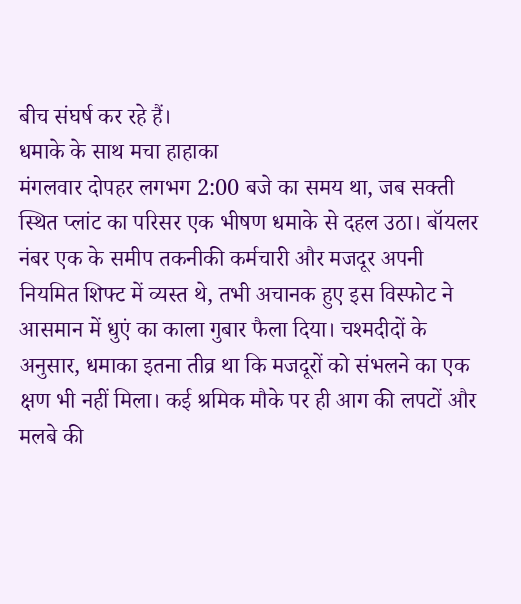बीच संघर्ष कर रहे हैं।
धमाके के साथ मचा हाहाका
मंगलवार दोपहर लगभग 2:00 बजे का समय था, जब सक्ती स्थित प्लांट का परिसर एक भीषण धमाके से दहल उठा। बॉयलर नंबर एक के समीप तकनीकी कर्मचारी और मजदूर अपनी नियमित शिफ्ट में व्यस्त थे, तभी अचानक हुए इस विस्फोट ने आसमान में धुएं का काला गुबार फैला दिया। चश्मदीदों के अनुसार, धमाका इतना तीव्र था कि मजदूरों को संभलने का एक क्षण भी नहीं मिला। कई श्रमिक मौके पर ही आग की लपटों और मलबे की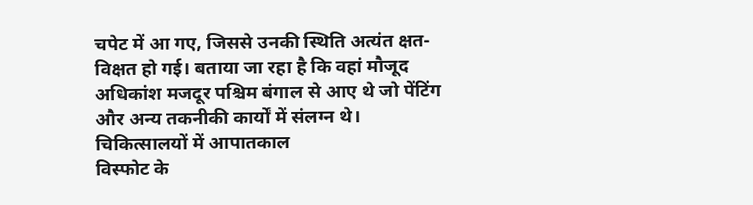चपेट में आ गए, जिससे उनकी स्थिति अत्यंत क्षत-विक्षत हो गई। बताया जा रहा है कि वहां मौजूद अधिकांश मजदूर पश्चिम बंगाल से आए थे जो पेंटिंग और अन्य तकनीकी कार्यों में संलग्न थे।
चिकित्सालयों में आपातकाल
विस्फोट के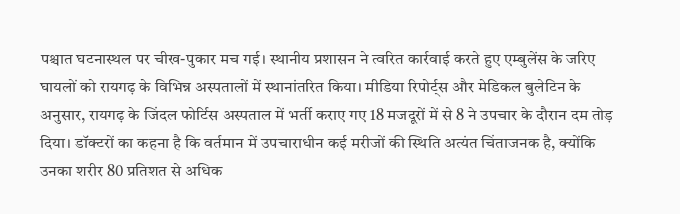पश्चात घटनास्थल पर चीख-पुकार मच गई। स्थानीय प्रशासन ने त्वरित कार्रवाई करते हुए एम्बुलेंस के जरिए घायलों को रायगढ़ के विभिन्न अस्पतालों में स्थानांतरित किया। मीडिया रिपोर्ट्स और मेडिकल बुलेटिन के अनुसार, रायगढ़ के जिंदल फोर्टिस अस्पताल में भर्ती कराए गए 18 मजदूरों में से 8 ने उपचार के दौरान दम तोड़ दिया। डॉक्टरों का कहना है कि वर्तमान में उपचाराधीन कई मरीजों की स्थिति अत्यंत चिंताजनक है, क्योंकि उनका शरीर 80 प्रतिशत से अधिक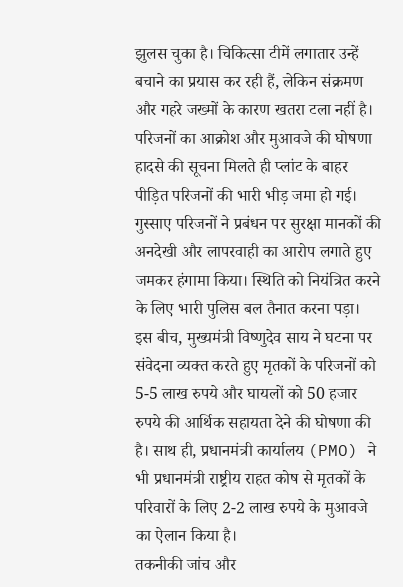झुलस चुका है। चिकित्सा टीमें लगातार उन्हें बचाने का प्रयास कर रही हैं, लेकिन संक्रमण और गहरे जख्मों के कारण खतरा टला नहीं है।
परिजनों का आक्रोश और मुआवजे की घोषणा
हादसे की सूचना मिलते ही प्लांट के बाहर पीड़ित परिजनों की भारी भीड़ जमा हो गई। गुस्साए परिजनों ने प्रबंधन पर सुरक्षा मानकों की अनदेखी और लापरवाही का आरोप लगाते हुए जमकर हंगामा किया। स्थिति को नियंत्रित करने के लिए भारी पुलिस बल तैनात करना पड़ा। इस बीच, मुख्यमंत्री विष्णुदेव साय ने घटना पर संवेदना व्यक्त करते हुए मृतकों के परिजनों को 5-5 लाख रुपये और घायलों को 50 हजार रुपये की आर्थिक सहायता देने की घोषणा की है। साथ ही, प्रधानमंत्री कार्यालय (PMO) ने भी प्रधानमंत्री राष्ट्रीय राहत कोष से मृतकों के परिवारों के लिए 2-2 लाख रुपये के मुआवजे का ऐलान किया है।
तकनीकी जांच और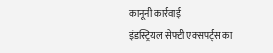कानूनी कार्रवाई
इंडस्ट्रियल सेफ्टी एक्सपर्ट्स का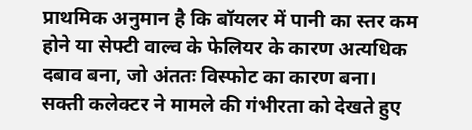प्राथमिक अनुमान है कि बॉयलर में पानी का स्तर कम होने या सेफ्टी वाल्व के फेलियर के कारण अत्यधिक दबाव बना, जो अंततः विस्फोट का कारण बना। सक्ती कलेक्टर ने मामले की गंभीरता को देखते हुए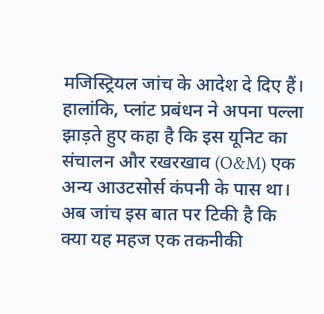मजिस्ट्रियल जांच के आदेश दे दिए हैं। हालांकि, प्लांट प्रबंधन ने अपना पल्ला झाड़ते हुए कहा है कि इस यूनिट का संचालन और रखरखाव (O&M) एक अन्य आउटसोर्स कंपनी के पास था। अब जांच इस बात पर टिकी है कि क्या यह महज एक तकनीकी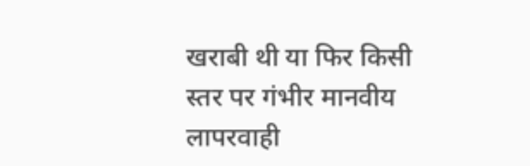खराबी थी या फिर किसी स्तर पर गंभीर मानवीय लापरवाही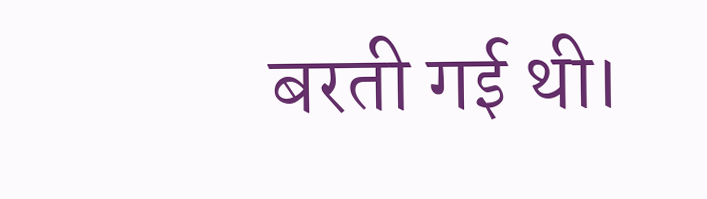बरती गई थी।